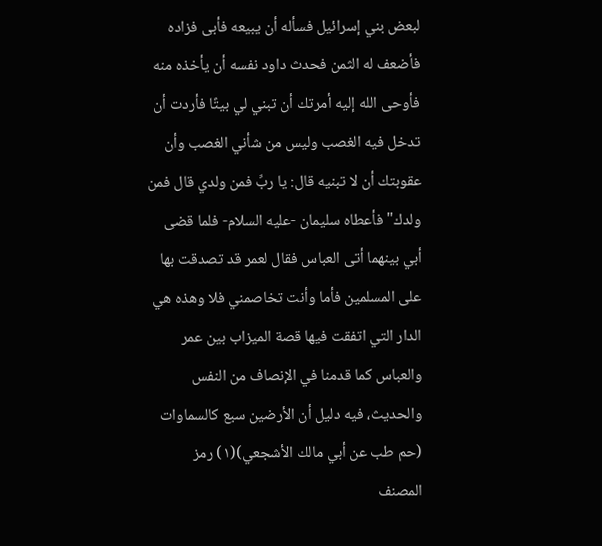لبعض بني إسرائيل فسأله أن يبيعه فأبى فزاده فأضعف له الثمن فحدث داود نفسه أن يأخذه منه فأوحى الله إليه أمرتك أن تبني لي بيتًا فأردت أن تدخل فيه الغصب وليس من شأني الغصب وأن عقوبتك أن لا تبنيه قال: يا ربِّ فمن ولدي قال فمن ولدك" فأعطاه سليمان -عليه السلام- فلما قضى أبي بينهما أتى العباس فقال لعمر قد تصدقت بها على المسلمين فأما وأنت تخاصمني فلا وهذه هي الدار التي اتفقت فيها قصة الميزاب بين عمر والعباس كما قدمنا في الإنصاف من النفس والحديث، فيه دليل أن الأرضين سبع كالسماوات (حم طب عن أبي مالك الأشجعي)(١) رمز المصنف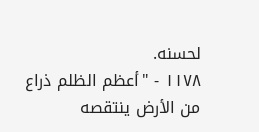لحسنه.
١١٧٨ - "أعظم الظلم ذراع من الأرض ينتقصه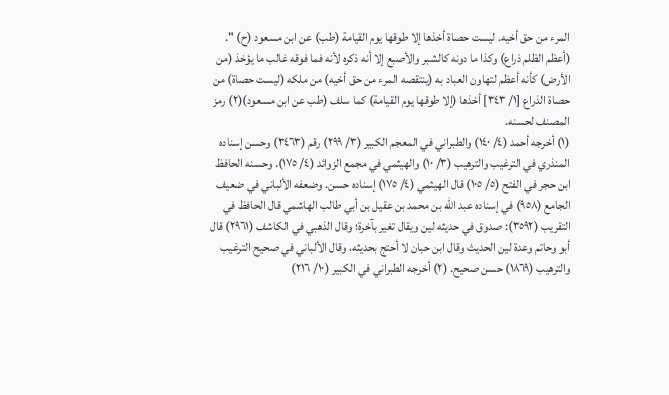المرء من حق أخيه. ليست حصاة أخذها إلا طوقها يوم القيامة (طب) عن ابن مسعود (ح) ".
(أعظم الظلم ذراع) وكذا ما دونه كالشبر والأصبع إلا أنه ذكره لأنه فما فوقه غالب ما يؤخذ (من الأرض) كأنه أعظم لتهاون العباد به (ينتقصه المرء من حق أخيه) من ملكه (ليست حصاة) من حصاة الذراع [١/ ٣٤٣] أخذها (إلا طوقها يوم القيامة) كما سلف (طب عن ابن مسعود)(٢) رمز المصنف لحسنه.
(١) أخرجه أحمد (٤/ ١٤٠) والطبراني في المعجم الكبير (٣/ ٢٩٩) رقم (٣٤٦٣) وحسن إسناده المنذري في الترغيب والترهيب (٣/ ١٠) والهيثمي في مجمع الزوائد (٤/ ١٧٥). وحسنه الحافظ ابن حجر في الفتح (٥/ ١٠٥) قال الهيثمي (٤/ ١٧٥) إسناده حسن. وضعفه الألباني في ضعيف الجامع (٩٥٨) في إسناده عبد الله بن محمد بن عقيل بن أبي طالب الهاشمي قال الحافظ في التقريب (٣٥٩٢): صدوق في حديثه لين ويقال تغير بآخرة؛ وقال الذهبي في الكاشف (٢٩٦١) قال أبو وحاتم وعدة لين الحديث وقال ابن حبان لا أحتج بحديثه، وقال الألباني في صحيح الترغيب والترهيب (١٨٦٩) حسن صحيح. (٢) أخرجه الطبراني في الكبير (١٠/ ٢١٦)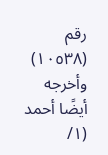رقم (١٠٥٣٨) وأخرجه أيضًا أحمد (١/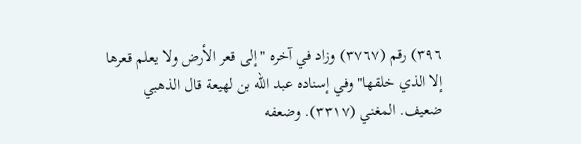٣٩٦) رقم (٣٧٦٧) وزاد في آخره "إلى قعر الأرض ولا يعلم قعرها إلا الذي خلقها" وفي إسناده عبد الله بن لهيعة قال الذهبي ضعيف. المغني (٣٣١٧). وضعفه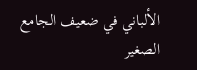الألباني في ضعيف الجامع الصغير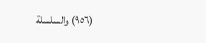(٩٥٦) والسلسلة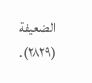الضعيفة (٢٨٢٩).